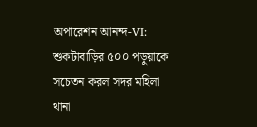অপারেশন আনন্দ-VI: শুকটাবাড়ির ৫০০ পড়ুয়াকে সচেতন করল সদর মহিলা থানা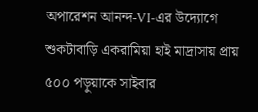অপারেশন আনন্দ-VI-এর উদ্যোগে শুকটাবাড়ি একরামিয়া হাই মাদ্রাসায় প্রায় ৫০০ পড়ুয়াকে সাইবার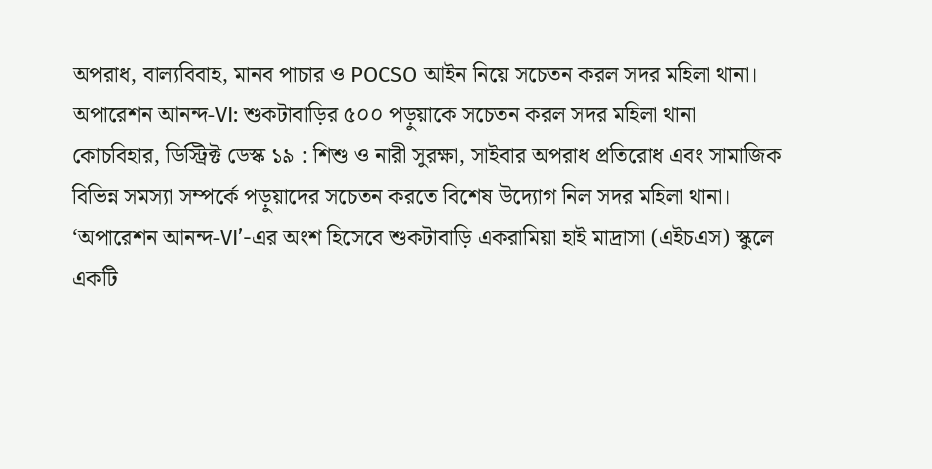অপরাধ, বাল্যবিবাহ, মানব পাচার ও POCSO আইন নিয়ে সচেতন করল সদর মহিলা থানা।
অপারেশন আনন্দ-VI: শুকটাবাড়ির ৫০০ পড়ুয়াকে সচেতন করল সদর মহিলা থানা
কোচবিহার, ডিস্ট্রিক্ট ডেস্ক ১৯ : শিশু ও নারী সুরক্ষা, সাইবার অপরাধ প্রতিরোধ এবং সামাজিক বিভিন্ন সমস্যা সম্পর্কে পড়ুয়াদের সচেতন করতে বিশেষ উদ্যোগ নিল সদর মহিলা থানা। ‘অপারেশন আনন্দ-VI’-এর অংশ হিসেবে শুকটাবাড়ি একরামিয়া হাই মাদ্রাসা (এইচএস) স্কুলে একটি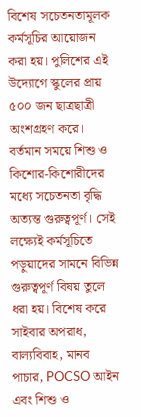বিশেষ সচেতনতামূলক কর্মসূচির আয়োজন করা হয়। পুলিশের এই উদ্যোগে স্কুলের প্রায় ৫০০ জন ছাত্রছাত্রী অংশগ্রহণ করে।
বর্তমান সময়ে শিশু ও কিশোর-কিশোরীদের মধ্যে সচেতনতা বৃদ্ধি অত্যন্ত গুরুত্বপূর্ণ। সেই লক্ষ্যেই কর্মসূচিতে পড়ুয়াদের সামনে বিভিন্ন গুরুত্বপূর্ণ বিষয় তুলে ধরা হয়। বিশেষ করে সাইবার অপরাধ, বাল্যবিবাহ, মানব পাচার, POCSO আইন এবং শিশু ও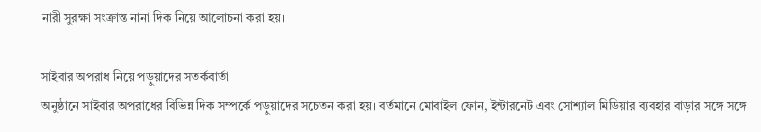নারী সুরক্ষা সংক্রান্ত নানা দিক নিয়ে আলোচনা করা হয়।

সাইবার অপরাধ নিয়ে পড়ুয়াদের সতর্কবার্তা
অনুষ্ঠানে সাইবার অপরাধের বিভিন্ন দিক সম্পর্কে পড়ুয়াদের সচেতন করা হয়। বর্তমানে মোবাইল ফোন, ইন্টারনেট এবং সোশ্যাল মিডিয়ার ব্যবহার বাড়ার সঙ্গে সঙ্গে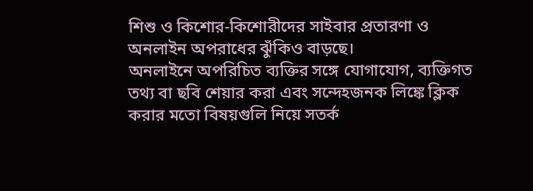শিশু ও কিশোর-কিশোরীদের সাইবার প্রতারণা ও অনলাইন অপরাধের ঝুঁকিও বাড়ছে।
অনলাইনে অপরিচিত ব্যক্তির সঙ্গে যোগাযোগ, ব্যক্তিগত তথ্য বা ছবি শেয়ার করা এবং সন্দেহজনক লিঙ্কে ক্লিক করার মতো বিষয়গুলি নিয়ে সতর্ক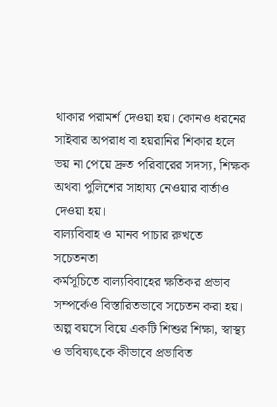থাকার পরামর্শ দেওয়া হয়। কোনও ধরনের সাইবার অপরাধ বা হয়রানির শিকার হলে ভয় না পেয়ে দ্রুত পরিবারের সদস্য, শিক্ষক অথবা পুলিশের সাহায্য নেওয়ার বার্তাও দেওয়া হয়।
বাল্যবিবাহ ও মানব পাচার রুখতে সচেতনতা
কর্মসূচিতে বাল্যবিবাহের ক্ষতিকর প্রভাব সম্পর্কেও বিস্তারিতভাবে সচেতন করা হয়। অল্প বয়সে বিয়ে একটি শিশুর শিক্ষা, স্বাস্থ্য ও ভবিষ্যৎকে কীভাবে প্রভাবিত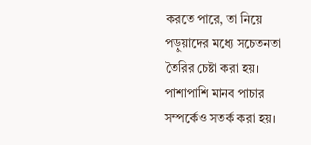করতে পারে, তা নিয়ে পড়ুয়াদের মধ্যে সচেতনতা তৈরির চেষ্টা করা হয়।
পাশাপাশি মানব পাচার সম্পর্কেও সতর্ক করা হয়।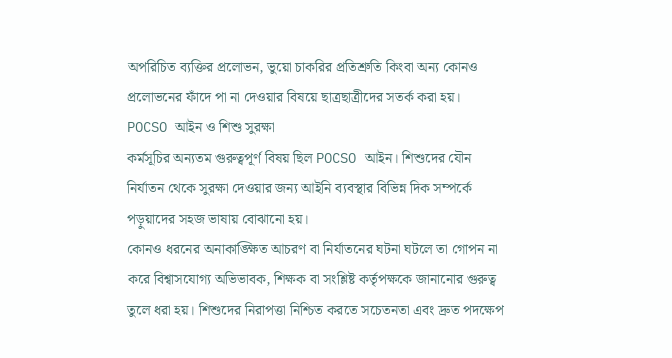অপরিচিত ব্যক্তির প্রলোভন, ভুয়ো চাকরির প্রতিশ্রুতি কিংবা অন্য কোনও প্রলোভনের ফাঁদে পা না দেওয়ার বিষয়ে ছাত্রছাত্রীদের সতর্ক করা হয়।
POCSO আইন ও শিশু সুরক্ষা
কর্মসূচির অন্যতম গুরুত্বপূর্ণ বিষয় ছিল POCSO আইন। শিশুদের যৌন নির্যাতন থেকে সুরক্ষা দেওয়ার জন্য আইনি ব্যবস্থার বিভিন্ন দিক সম্পর্কে পড়ুয়াদের সহজ ভাষায় বোঝানো হয়।
কোনও ধরনের অনাকাঙ্ক্ষিত আচরণ বা নির্যাতনের ঘটনা ঘটলে তা গোপন না করে বিশ্বাসযোগ্য অভিভাবক, শিক্ষক বা সংশ্লিষ্ট কর্তৃপক্ষকে জানানোর গুরুত্ব তুলে ধরা হয়। শিশুদের নিরাপত্তা নিশ্চিত করতে সচেতনতা এবং দ্রুত পদক্ষেপ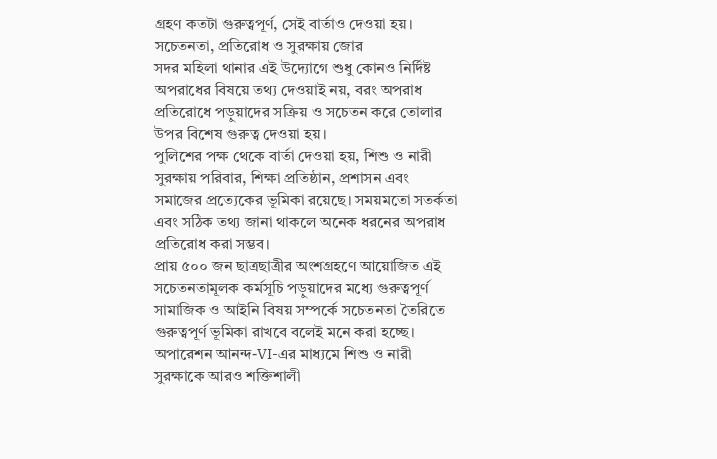গ্রহণ কতটা গুরুত্বপূর্ণ, সেই বার্তাও দেওয়া হয়।
সচেতনতা, প্রতিরোধ ও সুরক্ষায় জোর
সদর মহিলা থানার এই উদ্যোগে শুধু কোনও নির্দিষ্ট অপরাধের বিষয়ে তথ্য দেওয়াই নয়, বরং অপরাধ প্রতিরোধে পড়ুয়াদের সক্রিয় ও সচেতন করে তোলার উপর বিশেষ গুরুত্ব দেওয়া হয়।
পুলিশের পক্ষ থেকে বার্তা দেওয়া হয়, শিশু ও নারী সুরক্ষায় পরিবার, শিক্ষা প্রতিষ্ঠান, প্রশাসন এবং সমাজের প্রত্যেকের ভূমিকা রয়েছে। সময়মতো সতর্কতা এবং সঠিক তথ্য জানা থাকলে অনেক ধরনের অপরাধ প্রতিরোধ করা সম্ভব।
প্রায় ৫০০ জন ছাত্রছাত্রীর অংশগ্রহণে আয়োজিত এই সচেতনতামূলক কর্মসূচি পড়ুয়াদের মধ্যে গুরুত্বপূর্ণ সামাজিক ও আইনি বিষয় সম্পর্কে সচেতনতা তৈরিতে গুরুত্বপূর্ণ ভূমিকা রাখবে বলেই মনে করা হচ্ছে। অপারেশন আনন্দ-VI-এর মাধ্যমে শিশু ও নারী সুরক্ষাকে আরও শক্তিশালী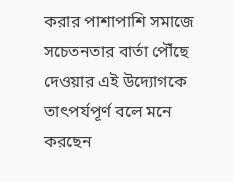করার পাশাপাশি সমাজে সচেতনতার বার্তা পৌঁছে দেওয়ার এই উদ্যোগকে তাৎপর্যপূর্ণ বলে মনে করছেন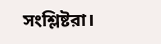সংশ্লিষ্টরা।